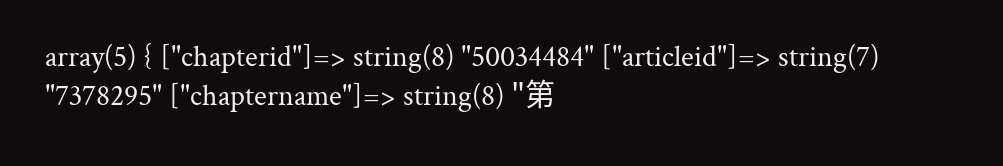array(5) { ["chapterid"]=> string(8) "50034484" ["articleid"]=> string(7) "7378295" ["chaptername"]=> string(8) "第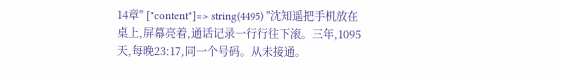14章" ["content"]=> string(4495) "沈知遥把手机放在桌上,屏幕亮着,通话记录一行行往下滚。三年,1095天,每晚23:17,同一个号码。从未接通。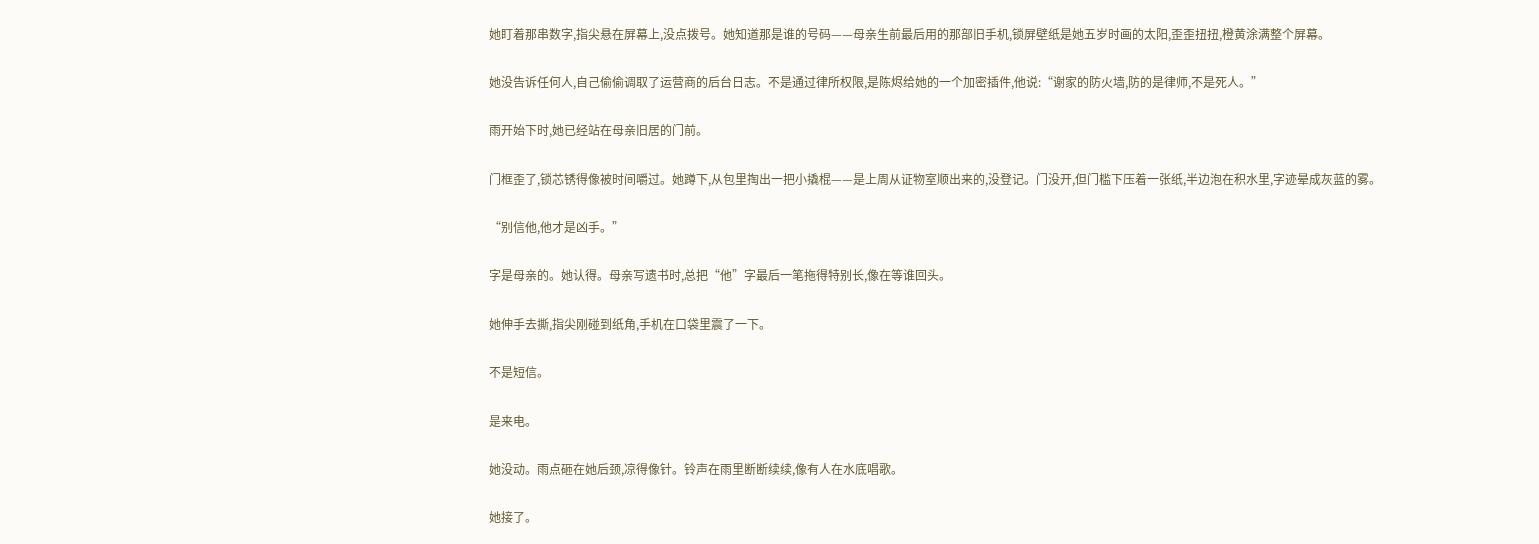她盯着那串数字,指尖悬在屏幕上,没点拨号。她知道那是谁的号码——母亲生前最后用的那部旧手机,锁屏壁纸是她五岁时画的太阳,歪歪扭扭,橙黄涂满整个屏幕。

她没告诉任何人,自己偷偷调取了运营商的后台日志。不是通过律所权限,是陈烬给她的一个加密插件,他说:“谢家的防火墙,防的是律师,不是死人。”

雨开始下时,她已经站在母亲旧居的门前。

门框歪了,锁芯锈得像被时间嚼过。她蹲下,从包里掏出一把小撬棍——是上周从证物室顺出来的,没登记。门没开,但门槛下压着一张纸,半边泡在积水里,字迹晕成灰蓝的雾。

“别信他,他才是凶手。”

字是母亲的。她认得。母亲写遗书时,总把“他”字最后一笔拖得特别长,像在等谁回头。

她伸手去撕,指尖刚碰到纸角,手机在口袋里震了一下。

不是短信。

是来电。

她没动。雨点砸在她后颈,凉得像针。铃声在雨里断断续续,像有人在水底唱歌。

她接了。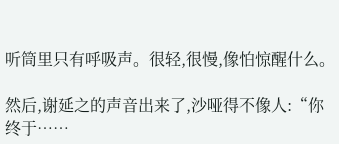听筒里只有呼吸声。很轻,很慢,像怕惊醒什么。

然后,谢延之的声音出来了,沙哑得不像人:“你终于……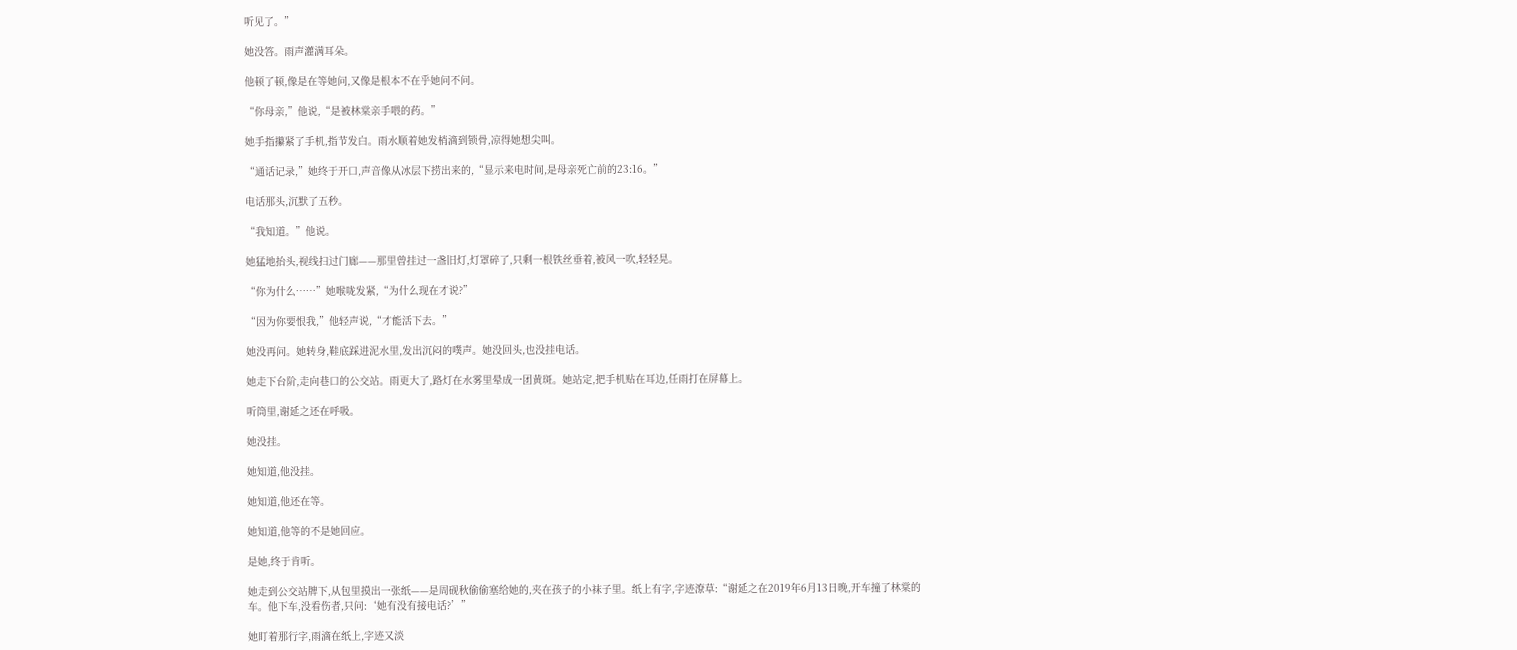听见了。”

她没答。雨声灌满耳朵。

他顿了顿,像是在等她问,又像是根本不在乎她问不问。

“你母亲,”他说,“是被林棠亲手喂的药。”

她手指攥紧了手机,指节发白。雨水顺着她发梢滴到锁骨,凉得她想尖叫。

“通话记录,”她终于开口,声音像从冰层下捞出来的,“显示来电时间,是母亲死亡前的23:16。”

电话那头,沉默了五秒。

“我知道。”他说。

她猛地抬头,视线扫过门廊——那里曾挂过一盏旧灯,灯罩碎了,只剩一根铁丝垂着,被风一吹,轻轻晃。

“你为什么……”她喉咙发紧,“为什么现在才说?”

“因为你要恨我,”他轻声说,“才能活下去。”

她没再问。她转身,鞋底踩进泥水里,发出沉闷的噗声。她没回头,也没挂电话。

她走下台阶,走向巷口的公交站。雨更大了,路灯在水雾里晕成一团黄斑。她站定,把手机贴在耳边,任雨打在屏幕上。

听筒里,谢延之还在呼吸。

她没挂。

她知道,他没挂。

她知道,他还在等。

她知道,他等的不是她回应。

是她,终于肯听。

她走到公交站牌下,从包里摸出一张纸——是周砚秋偷偷塞给她的,夹在孩子的小袜子里。纸上有字,字迹潦草:“谢延之在2019年6月13日晚,开车撞了林棠的车。他下车,没看伤者,只问:‘她有没有接电话?’”

她盯着那行字,雨滴在纸上,字迹又淡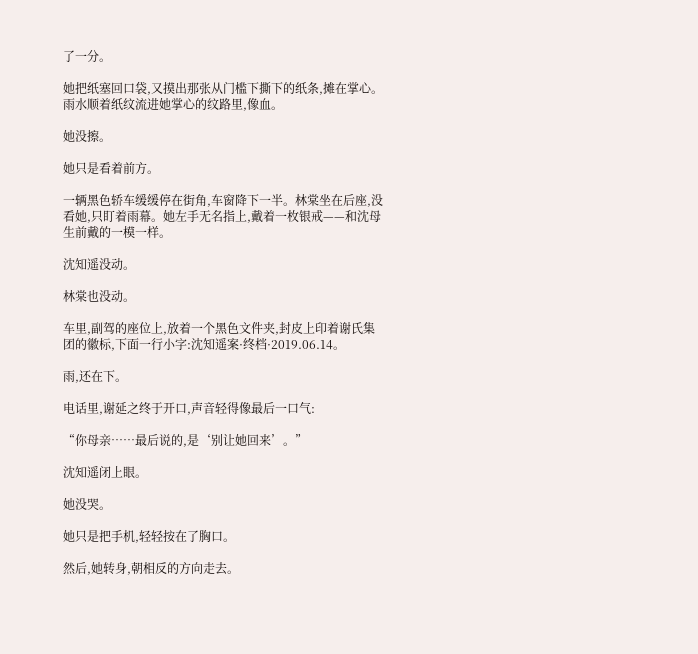了一分。

她把纸塞回口袋,又摸出那张从门槛下撕下的纸条,摊在掌心。雨水顺着纸纹流进她掌心的纹路里,像血。

她没擦。

她只是看着前方。

一辆黑色轿车缓缓停在街角,车窗降下一半。林棠坐在后座,没看她,只盯着雨幕。她左手无名指上,戴着一枚银戒——和沈母生前戴的一模一样。

沈知遥没动。

林棠也没动。

车里,副驾的座位上,放着一个黑色文件夹,封皮上印着谢氏集团的徽标,下面一行小字:沈知遥案·终档·2019.06.14。

雨,还在下。

电话里,谢延之终于开口,声音轻得像最后一口气:

“你母亲……最后说的,是‘别让她回来’。”

沈知遥闭上眼。

她没哭。

她只是把手机,轻轻按在了胸口。

然后,她转身,朝相反的方向走去。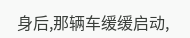身后,那辆车缓缓启动,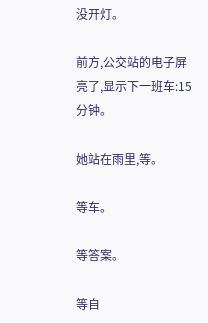没开灯。

前方,公交站的电子屏亮了,显示下一班车:15分钟。

她站在雨里,等。

等车。

等答案。

等自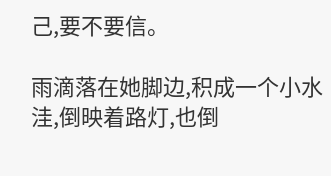己,要不要信。

雨滴落在她脚边,积成一个小水洼,倒映着路灯,也倒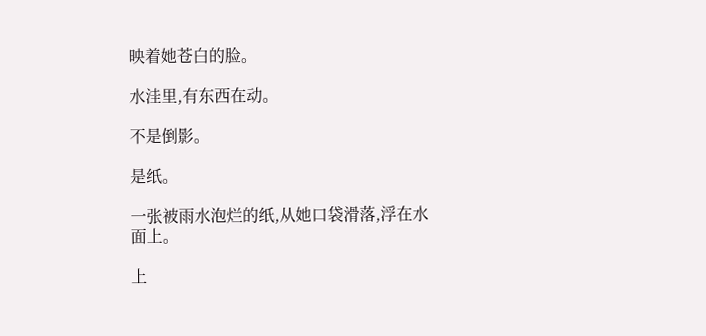映着她苍白的脸。

水洼里,有东西在动。

不是倒影。

是纸。

一张被雨水泡烂的纸,从她口袋滑落,浮在水面上。

上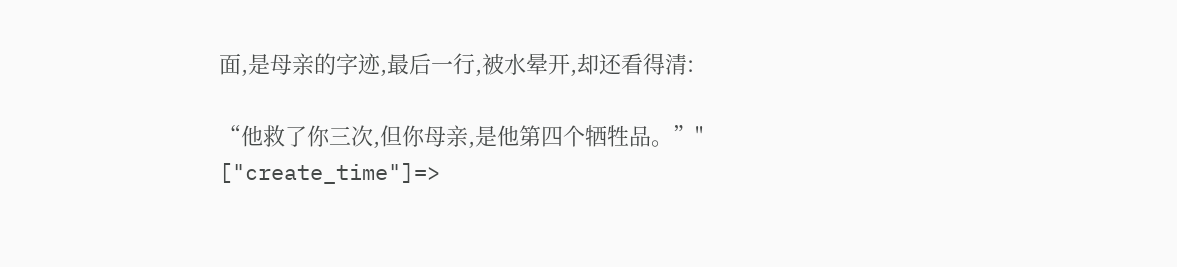面,是母亲的字迹,最后一行,被水晕开,却还看得清:

“他救了你三次,但你母亲,是他第四个牺牲品。”" ["create_time"]=>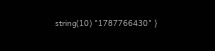string(10) "1787766430" }